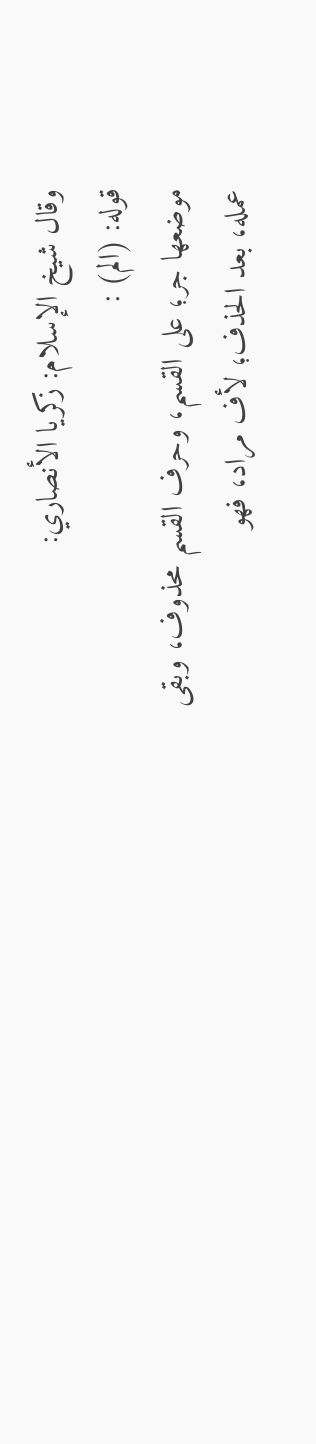وقال شيخ الإسلام: زكريا الأنصاري:
قوله: (الم) :
موضعها جر؛ على القسم، وحرف القسم محذوف، وبقى
عمله، بعد الحذف؛ لأف مراد، فهو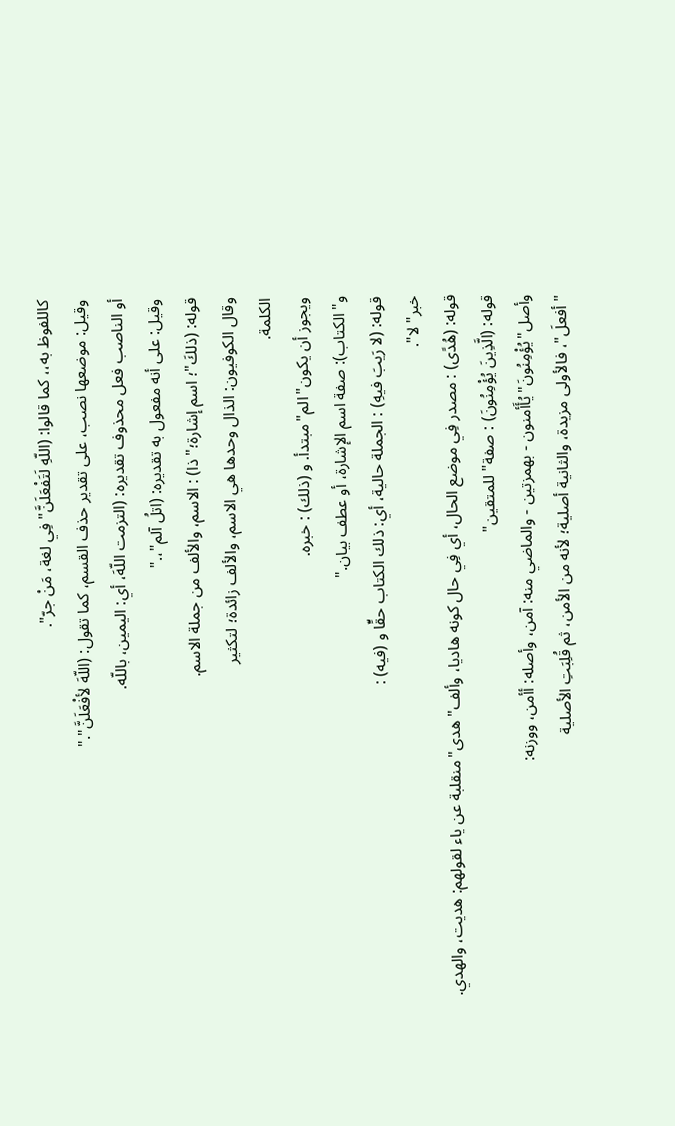كاللفوظ به،، كما قالوا: (اللّهِ لَتَفْعَلَنَّ"فِي لغة، مَنْ جرّ".
وقيل: موضعها نصب، على تقدير حذف القسم، كما تقول: (اللّهَ لأفْعَلَنَّ"."
أو الناصب فعل محذوف تقديره: (التزمت اللّهَ، أي: اليمين، باللّه.
وقيل: على أنه مفعول به تقديره: (اتلُ آلم"،."
قوله: (ذلكَ"؛ اسم إشارة؛"ذا) : الاسم، والألف من جملة الاسم.
وقال الكوفيون: الذال وحدها هي الاسم، والألف زائدة؛ لتكثير
الكلمة.
ويجوز أن يكون"الم"مبتدأ. و (ذلك) : خبره.
و"الكتاب): صفة اسم الإشارة، أو عطف بيان."
قوله: (لا رَيبَ فيهِ) : الجملة حالية، أي: ذلك الكتاب حقٍّا و (فيه) :
خبر"لا".
قوله: (هُدًى) : مصدر فِي موضع الحال، أي فِي حال كونه هاديا، وألف"هدى"منقلبة عن ياء لقولهم: هديت، والهدي.
قوله: (الَّذِينَ يُؤْمِنُونَ) : صفة"للمتقين"
وأصل"يُؤْمِنُونَ"يُأَأمنون - بهمزتين - والماضي منه: آمن، وأصله: أأمن، ووزنه:
"أفعلَ"، فالأولى مزيدة، والثانية أصلية؛ لأنه من الأمن، ثم قُلِبَتِ الأصلية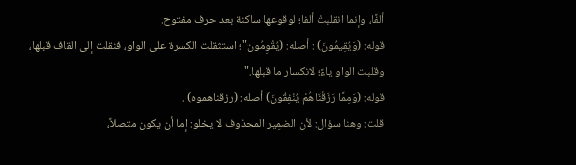ألفًا، وإنما انقلبتْ ألفا؛ لوقوعها ساكنة بعد حرف مفتوح.
قوله: (وَيُقِيمُونَ) : أصله: (يُقْوِمُون"؛ استثقلت الكسرة على الواو، فنقلت إلى القاف قبلها، وقلبت الواو ياءً؛ لانكسار ما قبلها."
قوله: (وَمِمَّا رَزَقْنَاهُمْ يُنْفِقُونَ) أصله: (رزقناهموه) .
قلت: وهنا سؤال: لأن الضمِير المحذوف لا يخلو: إما أن يكون متصلاً،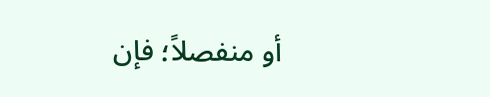أو منفصلاً؛ فإن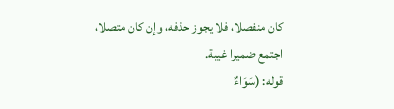كان منفصلا، فلا يجوز حذفه، وإن كان متصلا، اجتمع ضميرا غيبة.
قوله: (سَوَاءٌ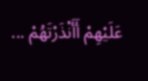عَلَيْهِمْ أَأَنْذَرْتَهُمْ ...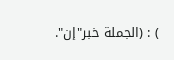) : (الجملة خبر"إن".